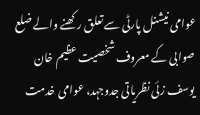عوامی نیشنل پارٹی سے تعلق رکھنے والے ضلع صوابی کے معروف شخصیت عظیم خان یوسف زئی نظریاتی جدوجہد، عوامی خدمت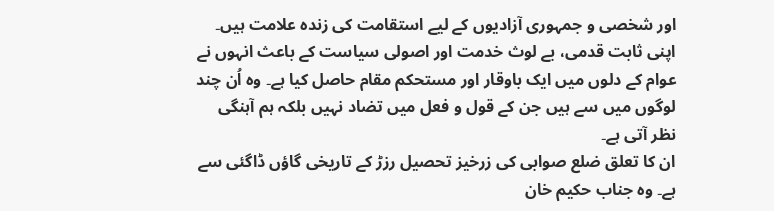اور شخصی و جمہوری آزادیوں کے لیے استقامت کی زندہ علامت ہیں۔ اپنی ثابت قدمی، بے لوث خدمت اور اصولی سیاست کے باعث انہوں نے عوام کے دلوں میں ایک باوقار اور مستحکم مقام حاصل کیا ہے۔ وہ اُن چند لوگوں میں سے ہیں جن کے قول و فعل میں تضاد نہیں بلکہ ہم آہنگی نظر آتی ہے۔
ان کا تعلق ضلع صوابی کی زرخیز تحصیل رزڑ کے تاریخی گاؤں ڈاگئی سے ہے۔ وہ جناب حکیم خان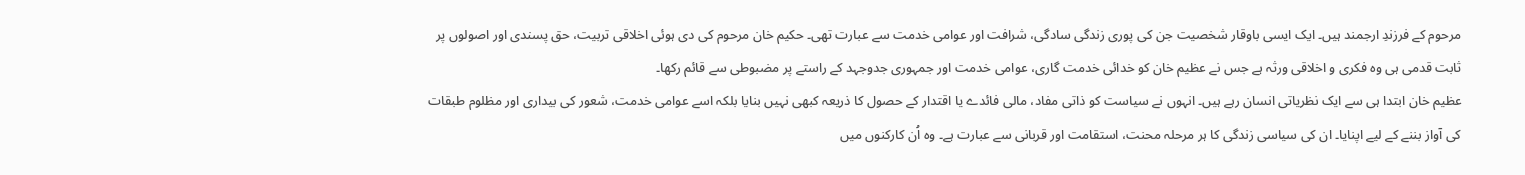مرحوم کے فرزندِ ارجمند ہیں۔ ایک ایسی باوقار شخصیت جن کی پوری زندگی سادگی، شرافت اور عوامی خدمت سے عبارت تھی۔ حکیم خان مرحوم کی دی ہوئی اخلاقی تربیت، حق پسندی اور اصولوں پر ثابت قدمی ہی وہ فکری و اخلاقی ورثہ ہے جس نے عظیم خان کو خدائی خدمت گاری، عوامی خدمت اور جمہوری جدوجہد کے راستے پر مضبوطی سے قائم رکھا۔
عظیم خان ابتدا ہی سے ایک نظریاتی انسان رہے ہیں۔ انہوں نے سیاست کو ذاتی مفاد، مالی فائدے یا اقتدار کے حصول کا ذریعہ کبھی نہیں بنایا بلکہ اسے عوامی خدمت، شعور کی بیداری اور مظلوم طبقات کی آواز بننے کے لیے اپنایا۔ ان کی سیاسی زندگی کا ہر مرحلہ محنت، استقامت اور قربانی سے عبارت ہے۔ وہ اُن کارکنوں میں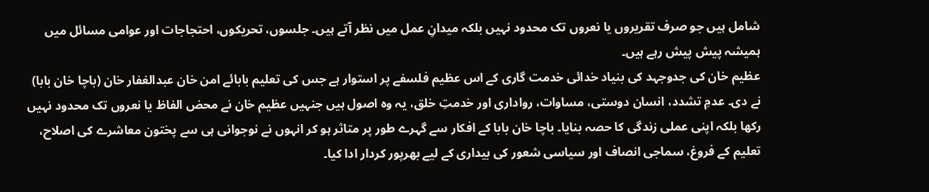شامل ہیں جو صرف تقریروں یا نعروں تک محدود نہیں بلکہ میدانِ عمل میں نظر آتے ہیں۔ جلسوں، تحریکوں، احتجاجات اور عوامی مسائل میں ہمیشہ پیش پیش رہے ہیں۔
عظیم خان کی جدوجہد کی بنیاد خدائی خدمت گاری کے اس عظیم فلسفے پر استوار ہے جس کی تعلیم بابائے امن خان عبدالغفار خان (باچا خان بابا) نے دی۔ عدمِ تشدد، انسان دوستی، مساوات، رواداری اور خدمتِ خلق، یہ وہ اصول ہیں جنہیں عظیم خان نے محض الفاظ یا نعروں تک محدود نہیں رکھا بلکہ اپنی عملی زندگی کا حصہ بنایا۔ باچا خان بابا کے افکار سے گہرے طور پر متاثر ہو کر انہوں نے نوجوانی ہی سے پختون معاشرے کی اصلاح، تعلیم کے فروغ، سماجی انصاف اور سیاسی شعور کی بیداری کے لیے بھرپور کردار ادا کیا۔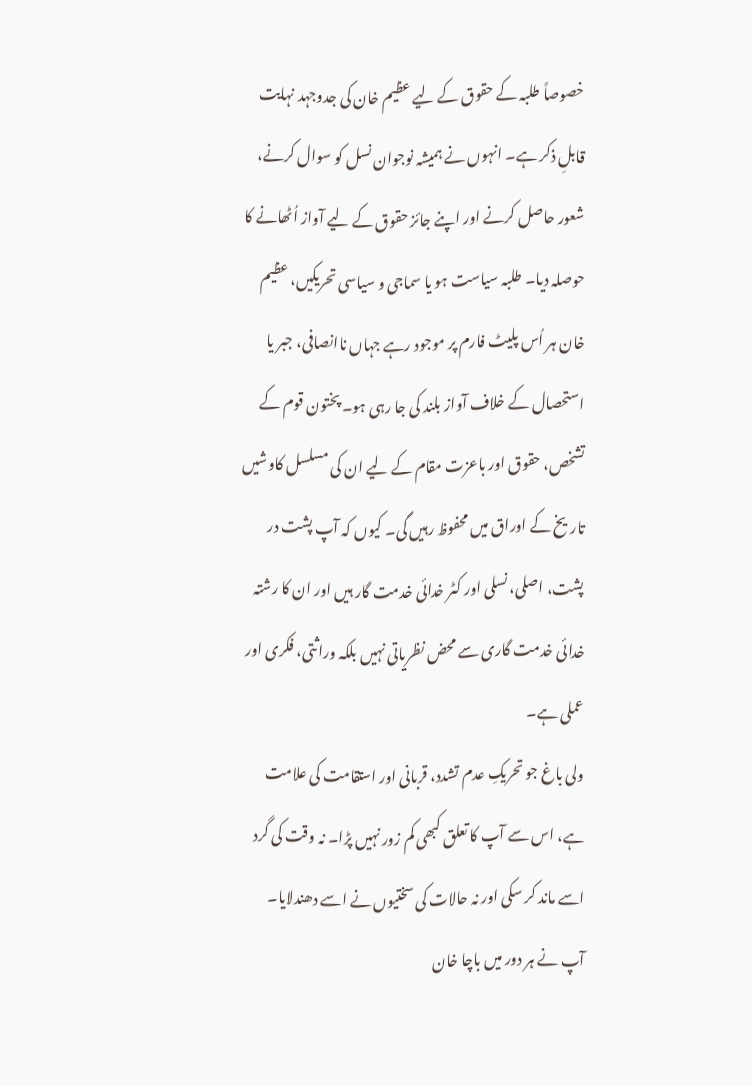خصوصاً طلبہ کے حقوق کے لیے عظیم خان کی جدوجہد نہایت قابلِ ذکر ہے۔ انہوں نے ہمیشہ نوجوان نسل کو سوال کرنے، شعور حاصل کرنے اور اپنے جائز حقوق کے لیے آواز اُٹھانے کا حوصلہ دیا۔ طلبہ سیاست ہو یا سماجی و سیاسی تحریکیں، عظیم خان ہر اُس پلیٹ فارم پر موجود رہے جہاں ناانصافی، جبر یا استحصال کے خلاف آواز بلند کی جا رہی ہو۔ پختون قوم کے تشخص، حقوق اور باعزت مقام کے لیے ان کی مسلسل کاوشیں تاریخ کے اوراق میں محفوظ رہیں گی۔ کیوں کہ آپ پشت در پشت، اصلی، نسلی اور کٹر خدائی خدمت گار ہیں اور ان کا رشتہ خدائی خدمت گاری سے محض نظریاتی نہیں بلکہ وراثتی، فکری اور عملی ہے۔
ولی باغ جو تحریکِ عدم تشدد، قربانی اور استقامت کی علامت ہے، اس سے آپ کا تعلق کبھی کم زور نہیں پڑا۔ نہ وقت کی گرد اسے ماند کر سکی اور نہ حالات کی سختیوں نے اسے دھندلایا۔
آپ نے ہر دور میں باچا خان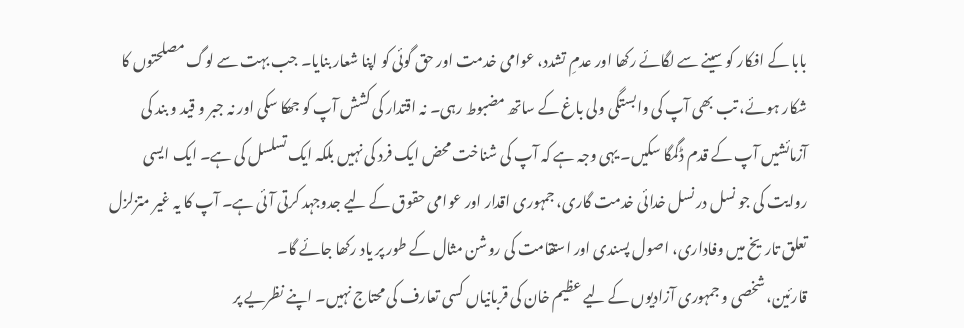بابا کے افکار کو سینے سے لگائے رکھا اور عدمِ تشدد، عوامی خدمت اور حق گوئی کو اپنا شعار بنایا۔ جب بہت سے لوگ مصلحتوں کا شکار ہوئے، تب بھی آپ کی وابستگی ولی باغ کے ساتھ مضبوط رہی۔ نہ اقتدار کی کشش آپ کو جھکا سکی اور نہ جبر و قید و بند کی آزمائشیں آپ کے قدم ڈگمگا سکیں۔ یہی وجہ ہے کہ آپ کی شناخت محض ایک فرد کی نہیں بلکہ ایک تسلسل کی ہے۔ ایک ایسی روایت کی جو نسل در نسل خدائی خدمت گاری، جمہوری اقدار اور عوامی حقوق کے لیے جدوجہد کرتی آئی ہے۔ آپ کا یہ غیر متزلزل تعلق تاریخ میں وفاداری، اصول پسندی اور استقامت کی روشن مثال کے طور پر یاد رکھا جائے گا۔
قارئین، شخصی و جمہوری آزادیوں کے لیے عظیم خان کی قربانیاں کسی تعارف کی محتاج نہیں۔ اپنے نظریے پر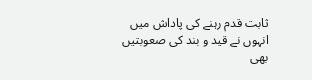ثابت قدم رہنے کی پاداش میں انہوں نے قید و بند کی صعوبتیں بھی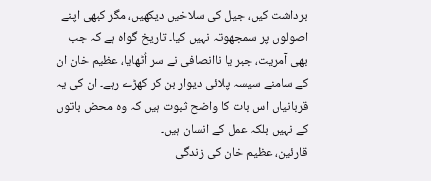برداشت کیں، جیل کی سلاخیں دیکھیں، مگر کبھی اپنے اصولوں پر سمجھوتہ نہیں کیا۔ تاریخ گواہ ہے کہ جب بھی آمریت، جبر یا ناانصافی نے سر اُٹھایا، عظیم خان ان کے سامنے سیسہ پلائی دیوار بن کر کھڑے رہے۔ ان کی یہ قربانیاں اس بات کا واضح ثبوت ہیں کہ وہ محض باتوں کے نہیں بلکہ عمل کے انسان ہیں۔
قارئین، عظیم خان کی زندگی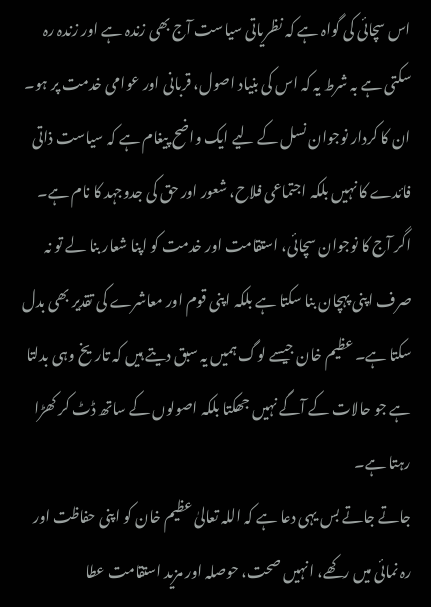اس سچائی کی گواہ ہے کہ نظریاتی سیاست آج بھی زندہ ہے اور زندہ رہ سکتی ہے بہ شرط یہ کہ اس کی بنیاد اصول، قربانی اور عوامی خدمت پر ہو۔ ان کا کردار نوجوان نسل کے لیے ایک واضح پیغام ہے کہ سیاست ذاتی فائدے کا نہیں بلکہ اجتماعی فلاح، شعور اور حق کی جدوجہد کا نام ہے۔ اگر آج کا نوجوان سچائی، استقامت اور خدمت کو اپنا شعار بنا لے تو نہ صرف اپنی پہچان بنا سکتا ہے بلکہ اپنی قوم اور معاشرے کی تقدیر بھی بدل سکتا ہے۔ عظیم خان جیسے لوگ ہمیں یہ سبق دیتے ہیں کہ تاریخ وہی بدلتا ہے جو حالات کے آگے نہیں جھکتا بلکہ اصولوں کے ساتھ ڈٹ کر کھڑا رہتا ہے۔
جاتے جاتے بس یہی دعا ہے کہ اللہ تعالیٰ عظیم خان کو اپنی حفاظت اور رہ نمائی میں رکھے، انہیں صحت، حوصلہ اور مزید استقامت عطا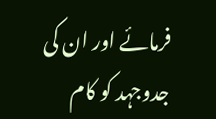فرمائے اور ان کی جدوجہد کو کام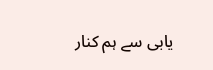یابی سے ہم کنار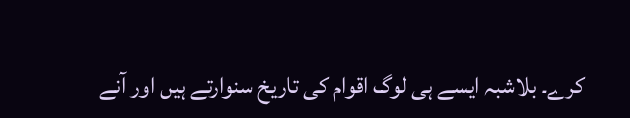کرے۔ بلاشبہ ایسے ہی لوگ اقوام کی تاریخ سنوارتے ہیں اور آنے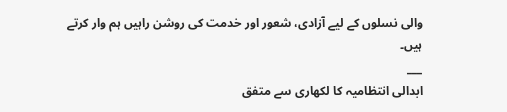والی نسلوں کے لیے آزادی، شعور اور خدمت کی روشن راہیں ہم وار کرتے ہیں۔
___
ابدالى انتظامیہ کا لکھاری سے متفق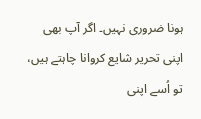ہونا ضروری نہیں۔ اگر آپ بھی اپنی تحریر شایع کروانا چاہتے ہیں، تو اُسے اپنی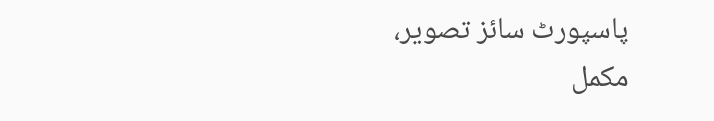پاسپورٹ سائز تصویر، مکمل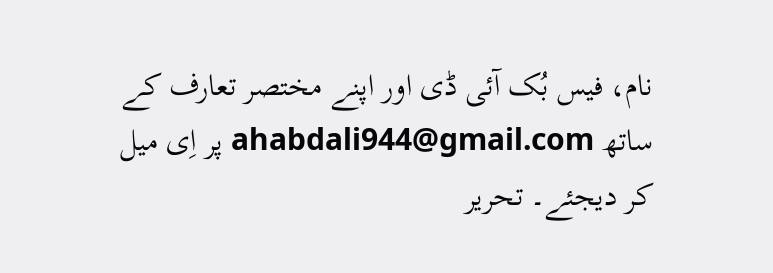نام، فیس بُک آئی ڈی اور اپنے مختصر تعارف کے ساتھ ahabdali944@gmail.com پر اِی میل کر دیجئے۔ تحریر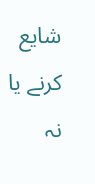شایع کرنے یا نہ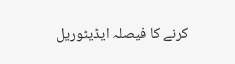کرنے کا فیصلہ ایڈیٹوریل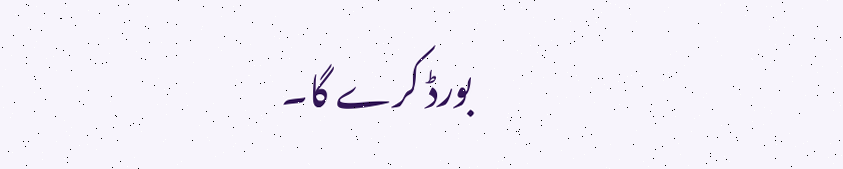بورڈ کرے گا۔